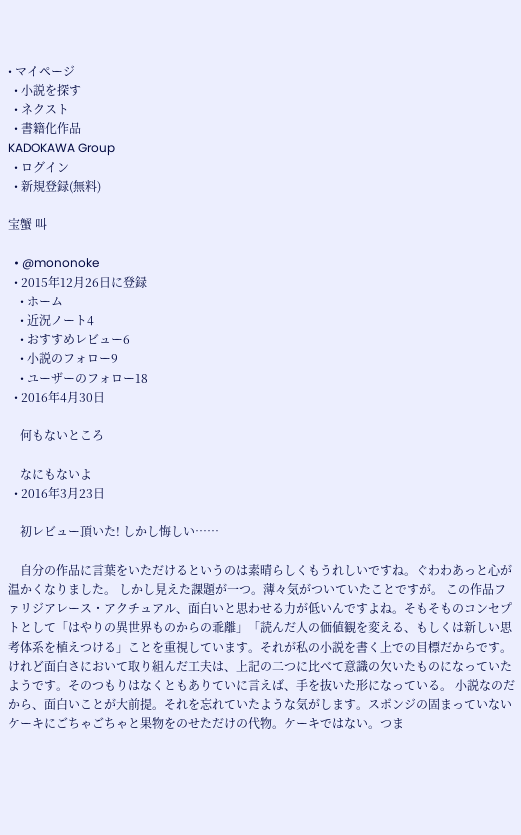• マイページ
  • 小説を探す
  • ネクスト
  • 書籍化作品
KADOKAWA Group
  • ログイン
  • 新規登録(無料)

宝蟹 叫

  • @mononoke
  • 2015年12月26日に登録
    • ホーム
    • 近況ノート4
    • おすすめレビュー6
    • 小説のフォロー9
    • ユーザーのフォロー18
  • 2016年4月30日

    何もないところ

    なにもないよ
  • 2016年3月23日

    初レビュー頂いた! しかし悔しい……

    自分の作品に言葉をいただけるというのは素晴らしくもうれしいですね。ぐわわあっと心が温かくなりました。 しかし見えた課題が一つ。薄々気がついていたことですが。 この作品ファリジアレース・アクチュアル、面白いと思わせる力が低いんですよね。そもそものコンセプトとして「はやりの異世界ものからの乖離」「読んだ人の価値観を変える、もしくは新しい思考体系を植えつける」ことを重視しています。それが私の小説を書く上での目標だからです。 けれど面白さにおいて取り組んだ工夫は、上記の二つに比べて意識の欠いたものになっていたようです。そのつもりはなくともありていに言えば、手を抜いた形になっている。 小説なのだから、面白いことが大前提。それを忘れていたような気がします。スポンジの固まっていないケーキにごちゃごちゃと果物をのせただけの代物。ケーキではない。つま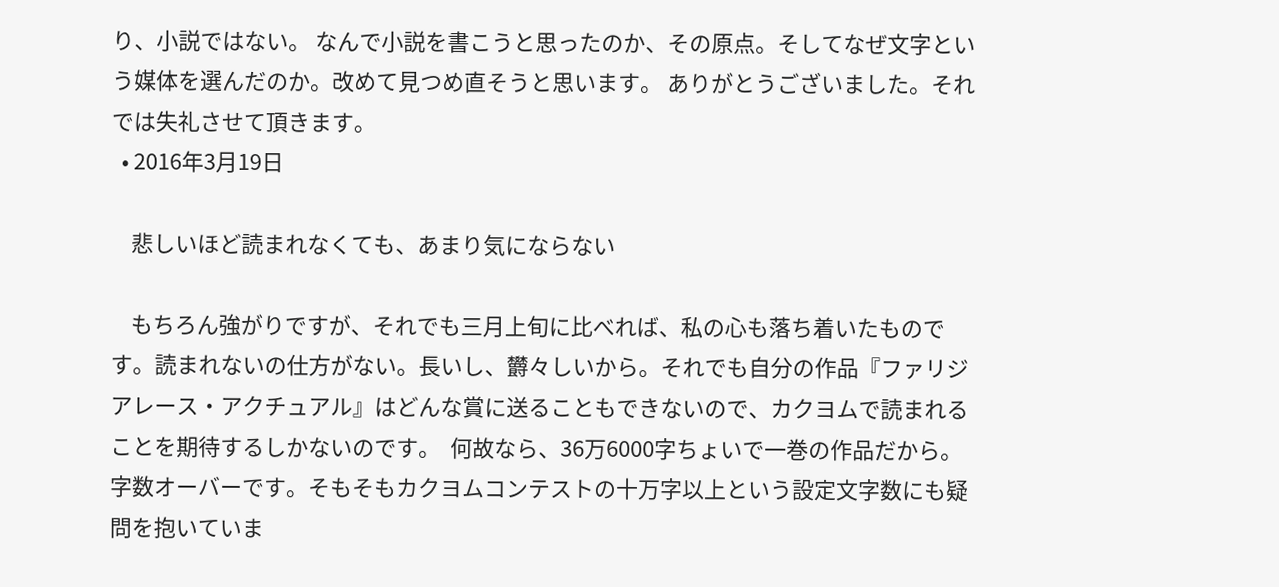り、小説ではない。 なんで小説を書こうと思ったのか、その原点。そしてなぜ文字という媒体を選んだのか。改めて見つめ直そうと思います。 ありがとうございました。それでは失礼させて頂きます。
  • 2016年3月19日

    悲しいほど読まれなくても、あまり気にならない

    もちろん強がりですが、それでも三月上旬に比べれば、私の心も落ち着いたものです。読まれないの仕方がない。長いし、欝々しいから。それでも自分の作品『ファリジアレース・アクチュアル』はどんな賞に送ることもできないので、カクヨムで読まれることを期待するしかないのです。  何故なら、36万6000字ちょいで一巻の作品だから。字数オーバーです。そもそもカクヨムコンテストの十万字以上という設定文字数にも疑問を抱いていま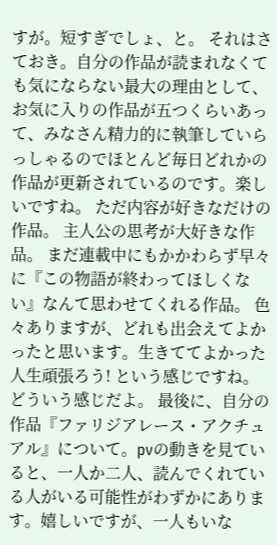すが。短すぎでしょ、と。 それはさておき。自分の作品が読まれなくても気にならない最大の理由として、お気に入りの作品が五つくらいあって、みなさん精力的に執筆していらっしゃるのでほとんど毎日どれかの作品が更新されているのです。楽しいですね。 ただ内容が好きなだけの作品。 主人公の思考が大好きな作品。 まだ連載中にもかかわらず早々に『この物語が終わってほしくない』なんて思わせてくれる作品。 色々ありますが、どれも出会えてよかったと思います。生きててよかった人生頑張ろう! という感じですね。どういう感じだよ。 最後に、自分の作品『ファリジアレース・アクチュアル』について。pvの動きを見ていると、一人か二人、読んでくれている人がいる可能性がわずかにあります。嬉しいですが、一人もいな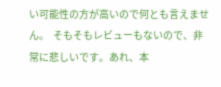い可能性の方が高いので何とも言えません。  そもそもレビューもないので、非常に悲しいです。あれ、本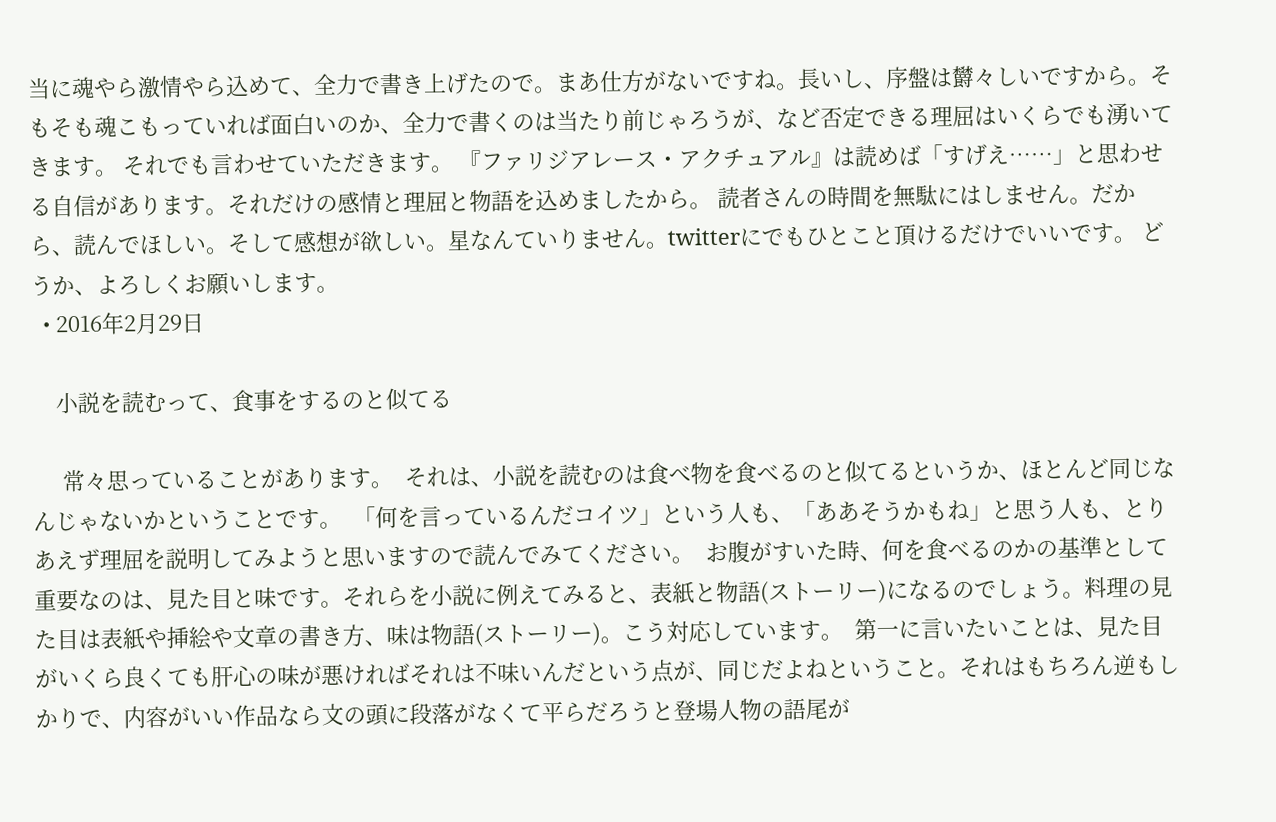当に魂やら激情やら込めて、全力で書き上げたので。まあ仕方がないですね。長いし、序盤は欝々しいですから。そもそも魂こもっていれば面白いのか、全力で書くのは当たり前じゃろうが、など否定できる理屈はいくらでも湧いてきます。 それでも言わせていただきます。 『ファリジアレース・アクチュアル』は読めば「すげえ……」と思わせる自信があります。それだけの感情と理屈と物語を込めましたから。 読者さんの時間を無駄にはしません。だから、読んでほしい。そして感想が欲しい。星なんていりません。twitterにでもひとこと頂けるだけでいいです。 どうか、よろしくお願いします。
  • 2016年2月29日

    小説を読むって、食事をするのと似てる

     常々思っていることがあります。  それは、小説を読むのは食べ物を食べるのと似てるというか、ほとんど同じなんじゃないかということです。  「何を言っているんだコイツ」という人も、「ああそうかもね」と思う人も、とりあえず理屈を説明してみようと思いますので読んでみてください。  お腹がすいた時、何を食べるのかの基準として重要なのは、見た目と味です。それらを小説に例えてみると、表紙と物語(ストーリー)になるのでしょう。料理の見た目は表紙や挿絵や文章の書き方、味は物語(ストーリー)。こう対応しています。  第一に言いたいことは、見た目がいくら良くても肝心の味が悪ければそれは不味いんだという点が、同じだよねということ。それはもちろん逆もしかりで、内容がいい作品なら文の頭に段落がなくて平らだろうと登場人物の語尾が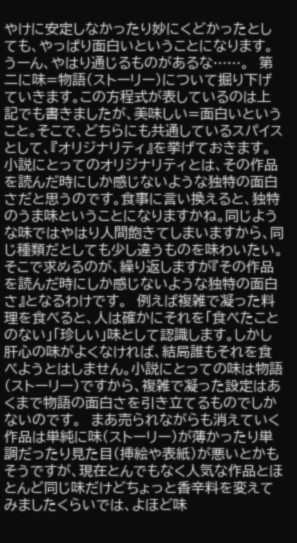やけに安定しなかったり妙にくどかったとしても、やっぱり面白いということになります。  うーん、やはり通じるものがあるな……。  第二に味=物語(ストーリー)について掘り下げていきます。この方程式が表しているのは上記でも書きましたが、美味しい=面白いということ。そこで、どちらにも共通しているスパイスとして、『オリジナリティ』を挙げておきます。  小説にとってのオリジナリティとは、その作品を読んだ時にしか感じないような独特の面白さだと思うのです。食事に言い換えると、独特のうま味ということになりますかね。同じような味ではやはり人間飽きてしまいますから、同じ種類だとしても少し違うものを味わいたい。そこで求めるのが、繰り返しますが『その作品を読んだ時にしか感じないような独特の面白さ』となるわけです。  例えば複雑で凝った料理を食べると、人は確かにそれを「食べたことのない」「珍しい」味として認識します。しかし肝心の味がよくなければ、結局誰もそれを食べようとはしません。小説にとっての味は物語(ストーリー)ですから、複雑で凝った設定はあくまで物語の面白さを引き立てるものでしかないのです。  まあ売られながらも消えていく作品は単純に味(ストーリー)が薄かったり単調だったり見た目(挿絵や表紙)が悪いとかもそうですが、現在とんでもなく人気な作品とほとんど同じ味だけどちょっと香辛料を変えてみましたくらいでは、よほど味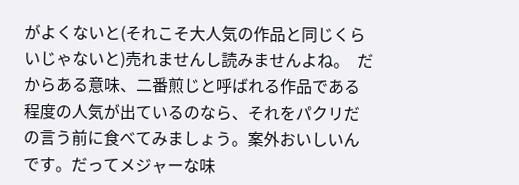がよくないと(それこそ大人気の作品と同じくらいじゃないと)売れませんし読みませんよね。  だからある意味、二番煎じと呼ばれる作品である程度の人気が出ているのなら、それをパクリだの言う前に食べてみましょう。案外おいしいんです。だってメジャーな味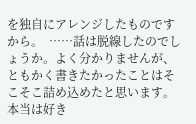を独自にアレンジしたものですから。  ……話は脱線したのでしょうか。よく分かりませんが、ともかく書きたかったことはそこそこ詰め込めたと思います。本当は好き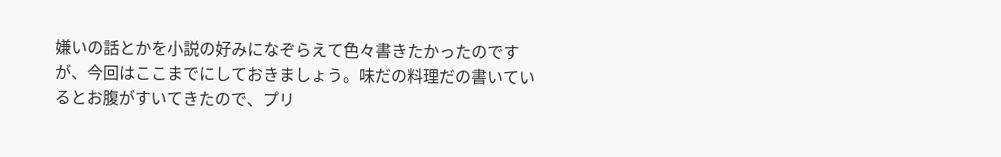嫌いの話とかを小説の好みになぞらえて色々書きたかったのですが、今回はここまでにしておきましょう。味だの料理だの書いているとお腹がすいてきたので、プリ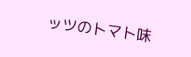ッツのトマト味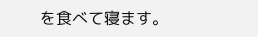を食べて寝ます。